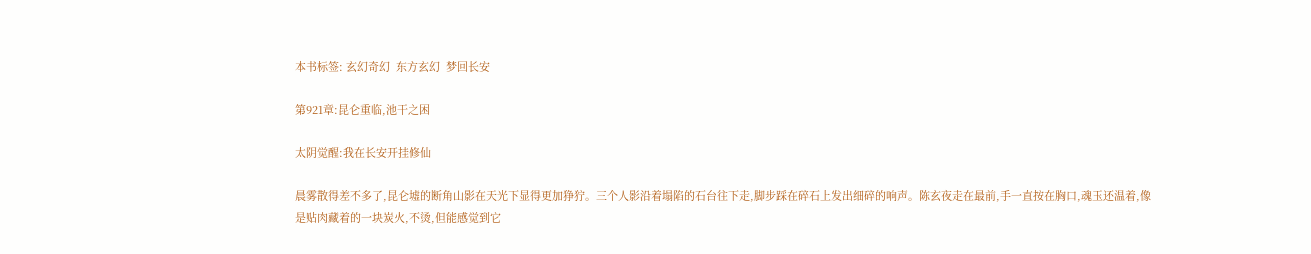本书标签: 玄幻奇幻  东方玄幻  梦回长安

第921章:昆仑重临,池干之困

太阴觉醒:我在长安开挂修仙

晨雾散得差不多了,昆仑墟的断角山影在天光下显得更加狰狞。三个人影沿着塌陷的石台往下走,脚步踩在碎石上发出细碎的响声。陈玄夜走在最前,手一直按在胸口,魂玉还温着,像是贴肉藏着的一块炭火,不烫,但能感觉到它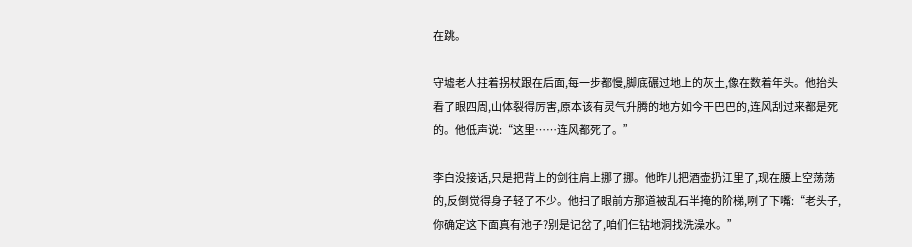在跳。

守墟老人拄着拐杖跟在后面,每一步都慢,脚底碾过地上的灰土,像在数着年头。他抬头看了眼四周,山体裂得厉害,原本该有灵气升腾的地方如今干巴巴的,连风刮过来都是死的。他低声说:“这里……连风都死了。”

李白没接话,只是把背上的剑往肩上挪了挪。他昨儿把酒壶扔江里了,现在腰上空荡荡的,反倒觉得身子轻了不少。他扫了眼前方那道被乱石半掩的阶梯,咧了下嘴:“老头子,你确定这下面真有池子?别是记岔了,咱们仨钻地洞找洗澡水。”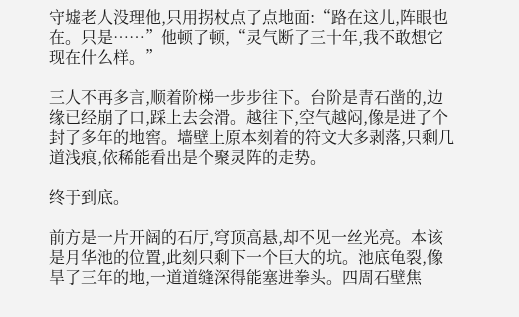守墟老人没理他,只用拐杖点了点地面:“路在这儿,阵眼也在。只是……”他顿了顿,“灵气断了三十年,我不敢想它现在什么样。”

三人不再多言,顺着阶梯一步步往下。台阶是青石凿的,边缘已经崩了口,踩上去会滑。越往下,空气越闷,像是进了个封了多年的地窖。墙壁上原本刻着的符文大多剥落,只剩几道浅痕,依稀能看出是个聚灵阵的走势。

终于到底。

前方是一片开阔的石厅,穹顶高悬,却不见一丝光亮。本该是月华池的位置,此刻只剩下一个巨大的坑。池底龟裂,像旱了三年的地,一道道缝深得能塞进拳头。四周石壁焦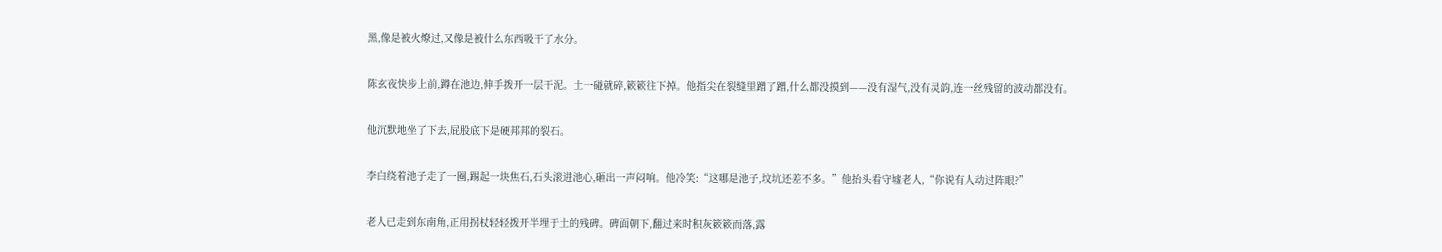黑,像是被火燎过,又像是被什么东西吸干了水分。

陈玄夜快步上前,蹲在池边,伸手拨开一层干泥。土一碰就碎,簌簌往下掉。他指尖在裂缝里蹭了蹭,什么都没摸到——没有湿气,没有灵韵,连一丝残留的波动都没有。

他沉默地坐了下去,屁股底下是硬邦邦的裂石。

李白绕着池子走了一圈,踢起一块焦石,石头滚进池心,砸出一声闷响。他冷笑:“这哪是池子,坟坑还差不多。”他抬头看守墟老人,“你说有人动过阵眼?”

老人已走到东南角,正用拐杖轻轻拨开半埋于土的残碑。碑面朝下,翻过来时积灰簌簌而落,露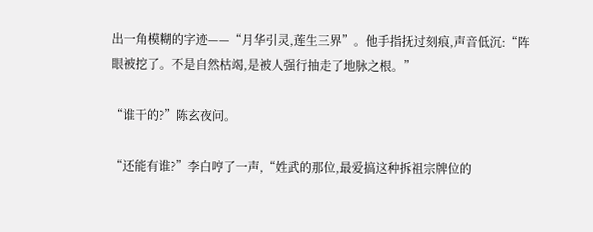出一角模糊的字迹——“月华引灵,莲生三界”。他手指抚过刻痕,声音低沉:“阵眼被挖了。不是自然枯竭,是被人强行抽走了地脉之根。”

“谁干的?”陈玄夜问。

“还能有谁?”李白哼了一声,“姓武的那位,最爱搞这种拆祖宗牌位的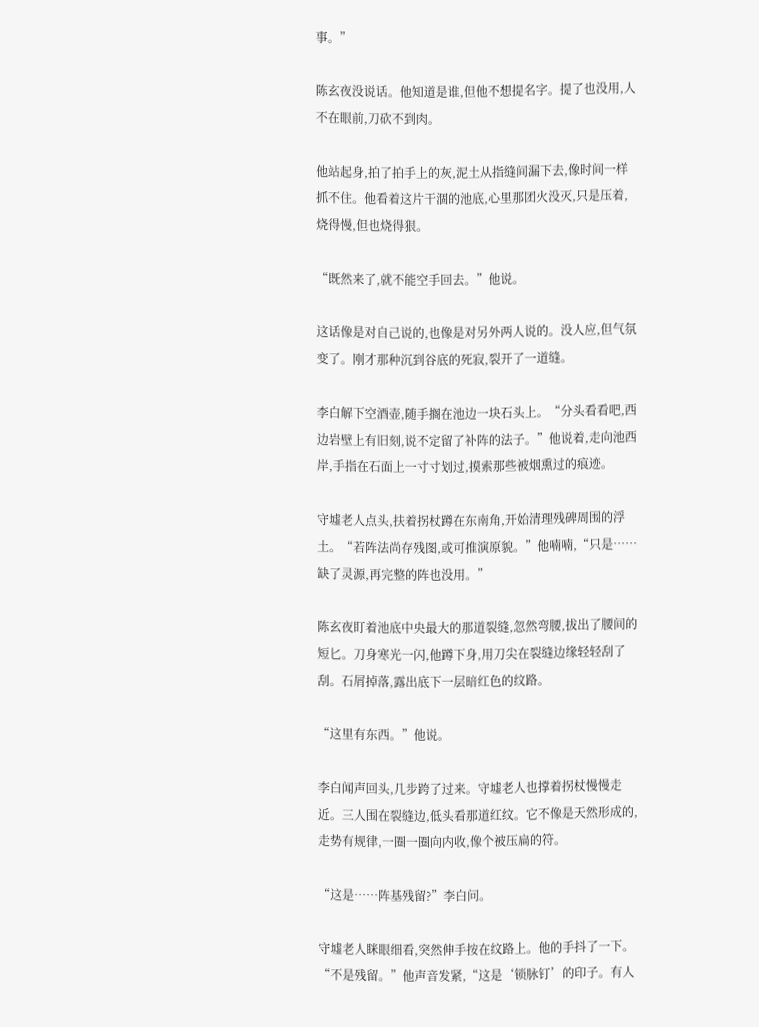事。”

陈玄夜没说话。他知道是谁,但他不想提名字。提了也没用,人不在眼前,刀砍不到肉。

他站起身,拍了拍手上的灰,泥土从指缝间漏下去,像时间一样抓不住。他看着这片干涸的池底,心里那团火没灭,只是压着,烧得慢,但也烧得狠。

“既然来了,就不能空手回去。”他说。

这话像是对自己说的,也像是对另外两人说的。没人应,但气氛变了。刚才那种沉到谷底的死寂,裂开了一道缝。

李白解下空酒壶,随手搁在池边一块石头上。“分头看看吧,西边岩壁上有旧刻,说不定留了补阵的法子。”他说着,走向池西岸,手指在石面上一寸寸划过,摸索那些被烟熏过的痕迹。

守墟老人点头,扶着拐杖蹲在东南角,开始清理残碑周围的浮土。“若阵法尚存残图,或可推演原貌。”他喃喃,“只是……缺了灵源,再完整的阵也没用。”

陈玄夜盯着池底中央最大的那道裂缝,忽然弯腰,拔出了腰间的短匕。刀身寒光一闪,他蹲下身,用刀尖在裂缝边缘轻轻刮了刮。石屑掉落,露出底下一层暗红色的纹路。

“这里有东西。”他说。

李白闻声回头,几步跨了过来。守墟老人也撑着拐杖慢慢走近。三人围在裂缝边,低头看那道红纹。它不像是天然形成的,走势有规律,一圈一圈向内收,像个被压扁的符。

“这是……阵基残留?”李白问。

守墟老人眯眼细看,突然伸手按在纹路上。他的手抖了一下。“不是残留。”他声音发紧,“这是‘锁脉钉’的印子。有人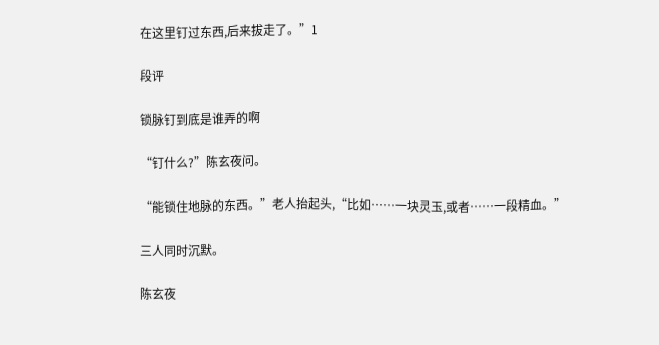在这里钉过东西,后来拔走了。”1

段评

锁脉钉到底是谁弄的啊

“钉什么?”陈玄夜问。

“能锁住地脉的东西。”老人抬起头,“比如……一块灵玉,或者……一段精血。”

三人同时沉默。

陈玄夜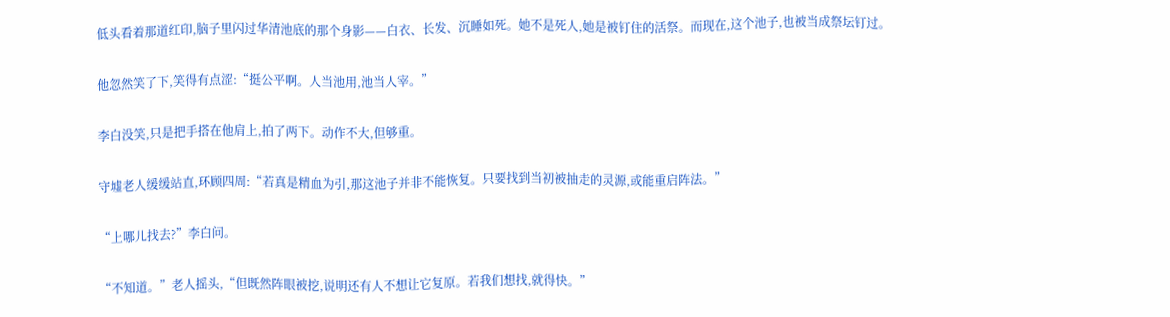低头看着那道红印,脑子里闪过华清池底的那个身影——白衣、长发、沉睡如死。她不是死人,她是被钉住的活祭。而现在,这个池子,也被当成祭坛钉过。

他忽然笑了下,笑得有点涩:“挺公平啊。人当池用,池当人宰。”

李白没笑,只是把手搭在他肩上,拍了两下。动作不大,但够重。

守墟老人缓缓站直,环顾四周:“若真是精血为引,那这池子并非不能恢复。只要找到当初被抽走的灵源,或能重启阵法。”

“上哪儿找去?”李白问。

“不知道。”老人摇头,“但既然阵眼被挖,说明还有人不想让它复原。若我们想找,就得快。”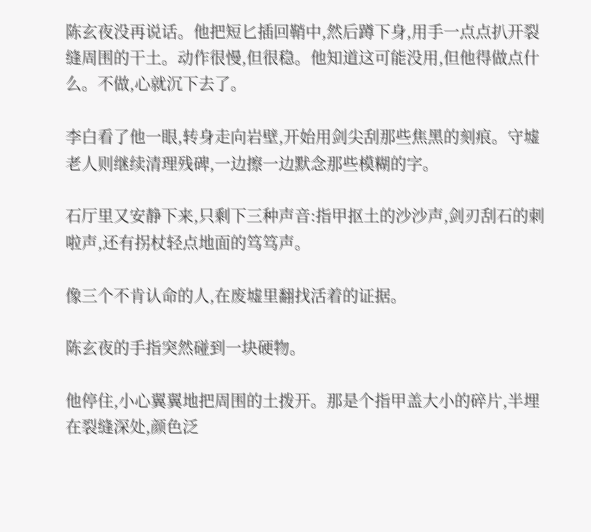陈玄夜没再说话。他把短匕插回鞘中,然后蹲下身,用手一点点扒开裂缝周围的干土。动作很慢,但很稳。他知道这可能没用,但他得做点什么。不做,心就沉下去了。

李白看了他一眼,转身走向岩壁,开始用剑尖刮那些焦黑的刻痕。守墟老人则继续清理残碑,一边擦一边默念那些模糊的字。

石厅里又安静下来,只剩下三种声音:指甲抠土的沙沙声,剑刃刮石的刺啦声,还有拐杖轻点地面的笃笃声。

像三个不肯认命的人,在废墟里翻找活着的证据。

陈玄夜的手指突然碰到一块硬物。

他停住,小心翼翼地把周围的土拨开。那是个指甲盖大小的碎片,半埋在裂缝深处,颜色泛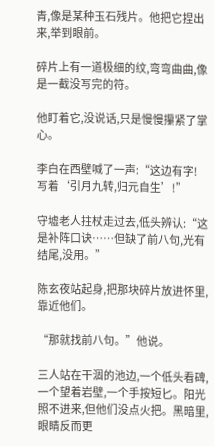青,像是某种玉石残片。他把它捏出来,举到眼前。

碎片上有一道极细的纹,弯弯曲曲,像是一截没写完的符。

他盯着它,没说话,只是慢慢攥紧了掌心。

李白在西壁喊了一声:“这边有字!写着‘引月九转,归元自生’!”

守墟老人拄杖走过去,低头辨认:“这是补阵口诀……但缺了前八句,光有结尾,没用。”

陈玄夜站起身,把那块碎片放进怀里,靠近他们。

“那就找前八句。”他说。

三人站在干涸的池边,一个低头看碑,一个望着岩壁,一个手按短匕。阳光照不进来,但他们没点火把。黑暗里,眼睛反而更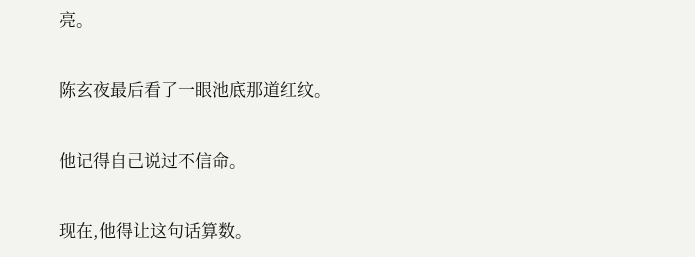亮。

陈玄夜最后看了一眼池底那道红纹。

他记得自己说过不信命。

现在,他得让这句话算数。